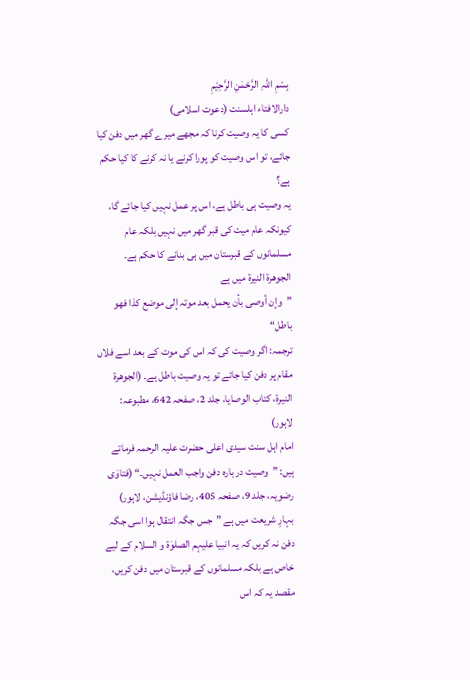بِسْمِ اللہِ الرَّحْمٰنِ الرَّحِيْمِ
دارالافتاء اہلسنت (دعوت اسلامی)
کسی کا یہ وصیت کرنا کہ مجھے میرے گھر میں دفن کیا جائے، تو اس وصیت کو پورا کرنے یا نہ کرنے کا کیا حکم ہے؟
یہ وصیت ہی باطل ہے، اس پر عمل نہیں کیا جائے گا، کیونکہ عام میت کی قبر گھر میں نہیں بلکہ عام مسلمانوں کے قبرستان میں ہی بنانے کا حکم ہے۔
الجوھرۃ النیرۃ میں ہے
”وإن أوصی بأن یحمل بعد موتہ إلی موضع کذا فھو باطل“
ترجمہ: اگر وصیت کی کہ اس کی موت کے بعد اسے فلاں مقام پر دفن کیا جائے تو یہ وصیت باطل ہے۔ (الجوھرۃ النیرۃ، کتاب الوصایا، جلد 2، صفحہ 642، مطبوعہ: لاہور)
امام اہل سنت سیدی اعلی حضرت علیہ الرحمہ فرماتے ہیں: ”وصیت در بارہ دفن واجب العمل نہیں۔“ (فتاوٰی رضویہ، جلد 9، صفحہ 405، رضا فاؤنڈیشن، لاہور)
بہارِ شریعت میں ہے ”جس جگہ انتقال ہوا اسی جگہ دفن نہ کریں کہ یہ انبیا علیہم الصلوٰۃ و السلام کے لیے خاص ہے بلکہ مسلمانوں کے قبرستان میں دفن کریں، مقصد یہ کہ اس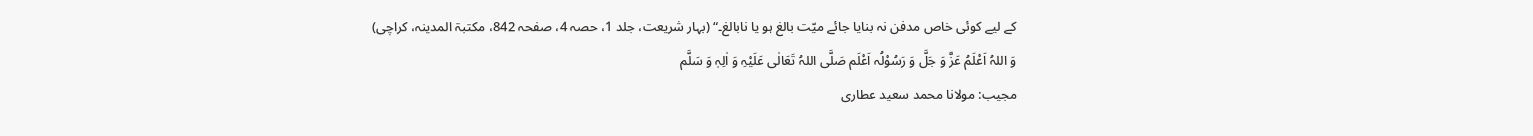کے لیے کوئی خاص مدفن نہ بنایا جائے میّت بالغ ہو یا نابالغ۔“ (بہار شریعت، جلد 1، حصہ 4، صفحہ 842، مکتبۃ المدینہ، کراچی)
وَ اللہُ اَعْلَمُ عَزَّ وَ جَلَّ وَ رَسُوْلُہ اَعْلَم صَلَّی اللہُ تَعَالٰی عَلَیْہِ وَ اٰلِہٖ وَ سَلَّم
مجیب: مولانا محمد سعید عطاری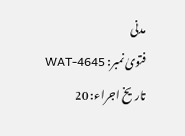مدنی
فتویٰ نمبر: WAT-4645
تاریخ اجراء: 20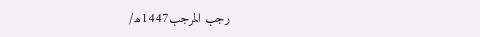رجب المرجب1447ھ/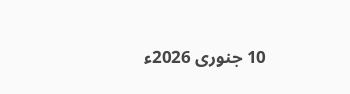10 جنوری 2026ء